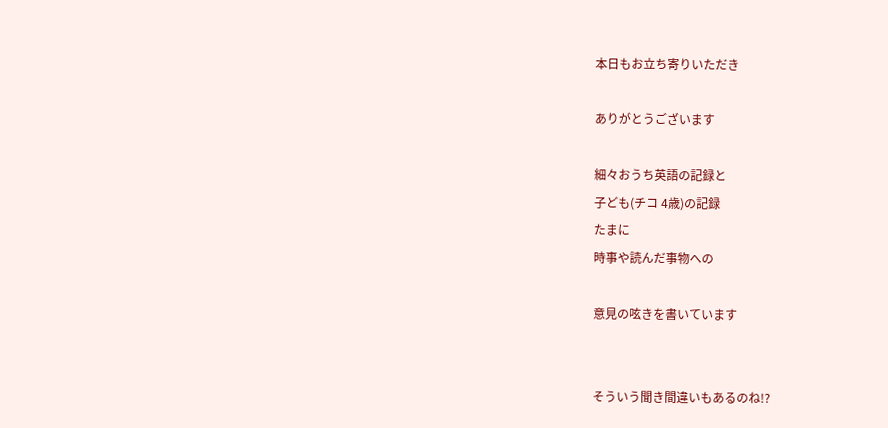本日もお立ち寄りいただき

ありがとうございます

細々おうち英語の記録と
子ども(チコ 4歳)の記録
たまに
時事や読んだ事物への

意見の呟きを書いています


そういう聞き間違いもあるのね!?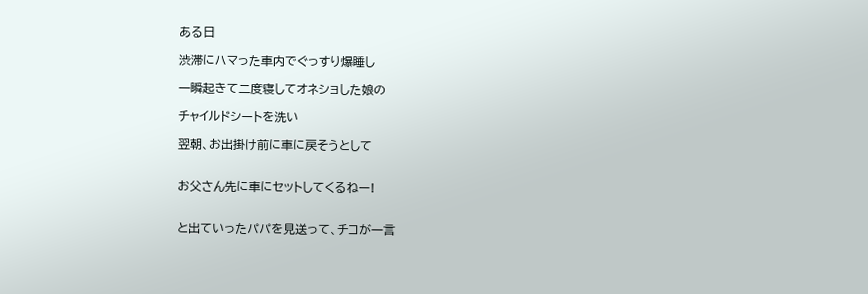ある日

渋滞にハマった車内でぐっすり爆睡し

一瞬起きて二度寝してオネショした娘の

チャイルドシートを洗い

翌朝、お出掛け前に車に戻そうとして


お父さん先に車にセットしてくるねー!


と出ていったパパを見送って、チコが一言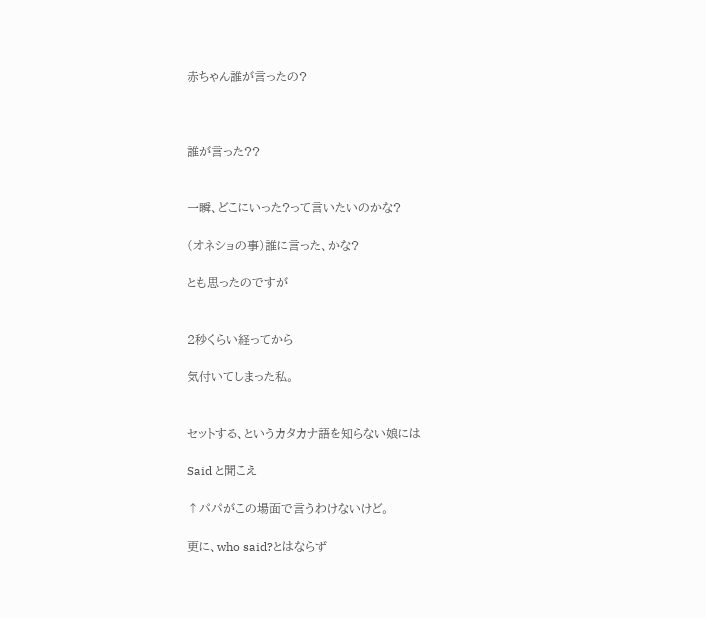赤ちゃん誰が言ったの?



誰が言った??


一瞬、どこにいった?って言いたいのかな?

(オネショの事)誰に言った、かな?

とも思ったのですが


2秒くらい経ってから

気付いてしまった私。


セットする、というカタカナ語を知らない娘には

Said と聞こえ

↑パパがこの場面で言うわけないけど。

更に、who said?とはならず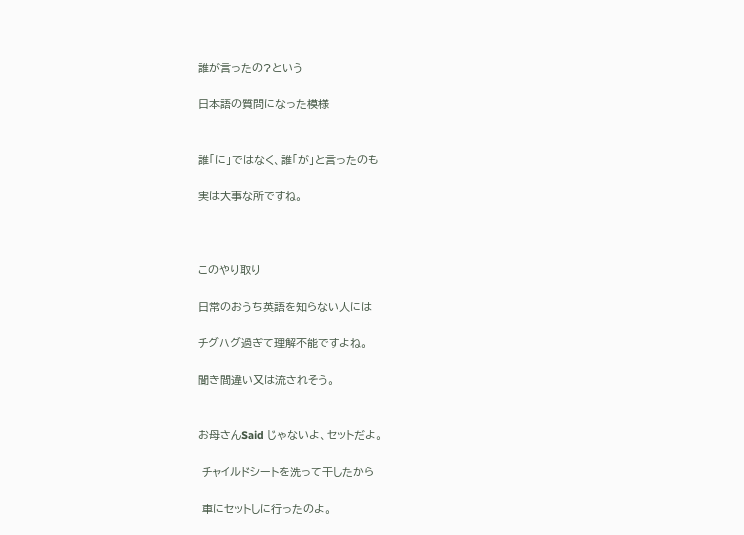誰が言ったの?という

日本語の質問になった模様


誰「に」ではなく、誰「が」と言ったのも

実は大事な所ですね。



このやり取り

日常のおうち英語を知らない人には

チグハグ過ぎて理解不能ですよね。

聞き間違い又は流されそう。


お母さんSaid じゃないよ、セットだよ。

 チャイルドシートを洗って干したから

 車にセットしに行ったのよ。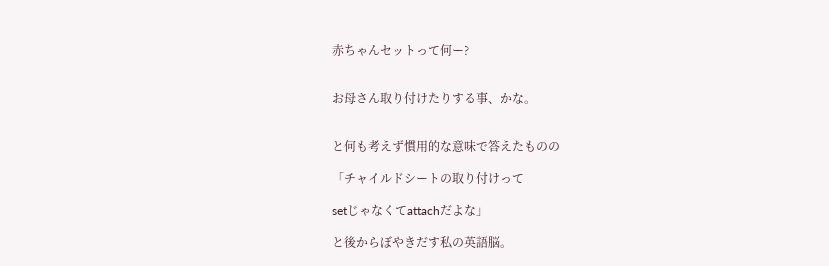赤ちゃんセットって何ー?


お母さん取り付けたりする事、かな。


と何も考えず慣用的な意味で答えたものの

「チャイルドシートの取り付けって

setじゃなくてattachだよな」

と後からぼやきだす私の英語脳。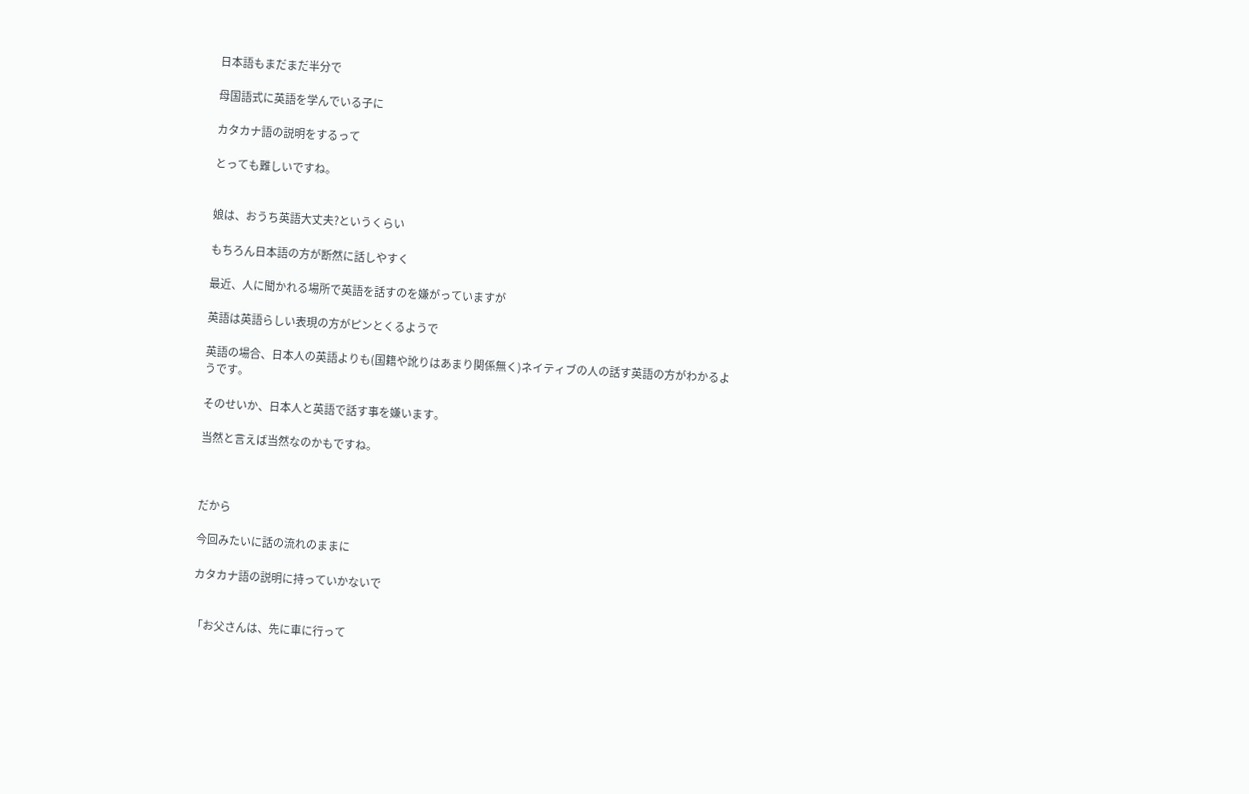日本語もまだまだ半分で

母国語式に英語を学んでいる子に

カタカナ語の説明をするって

とっても難しいですね。


娘は、おうち英語大丈夫?というくらい

もちろん日本語の方が断然に話しやすく

最近、人に聞かれる場所で英語を話すのを嫌がっていますが

英語は英語らしい表現の方がピンとくるようで

英語の場合、日本人の英語よりも(国籍や訛りはあまり関係無く)ネイティブの人の話す英語の方がわかるようです。

そのせいか、日本人と英語で話す事を嫌います。

当然と言えば当然なのかもですね。



だから

今回みたいに話の流れのままに

カタカナ語の説明に持っていかないで


「お父さんは、先に車に行って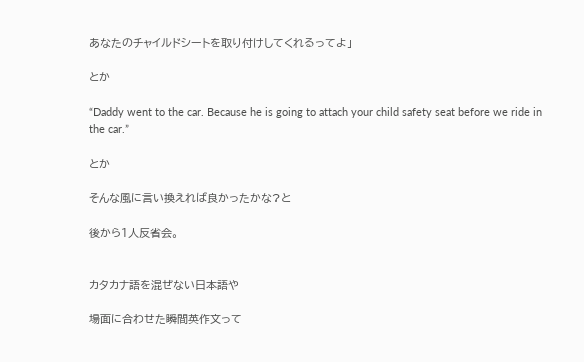あなたのチャイルドシートを取り付けしてくれるってよ」

とか

“Daddy went to the car. Because he is going to attach your child safety seat before we ride in the car.”

とか

そんな風に言い換えれば良かったかな?と

後から1人反省会。


カタカナ語を混ぜない日本語や

場面に合わせた瞬間英作文って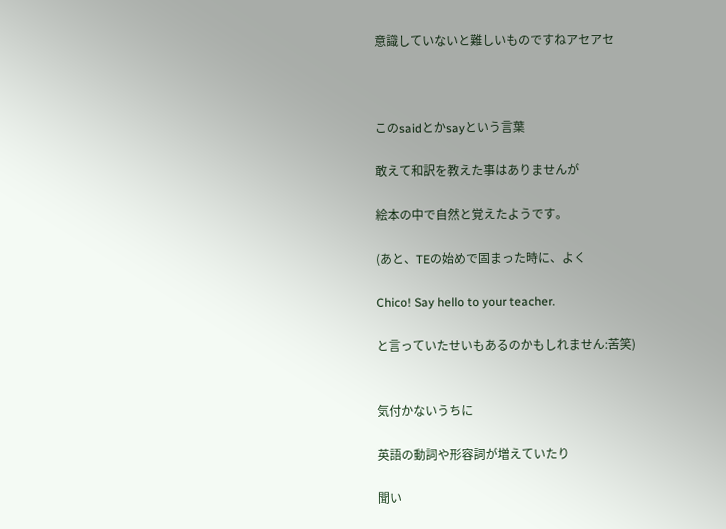意識していないと難しいものですねアセアセ



このsaidとかsayという言葉

敢えて和訳を教えた事はありませんが

絵本の中で自然と覚えたようです。

(あと、TEの始めで固まった時に、よく

Chico! Say hello to your teacher.

と言っていたせいもあるのかもしれません:苦笑)


気付かないうちに

英語の動詞や形容詞が増えていたり

聞い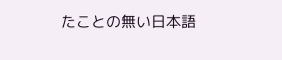たことの無い日本語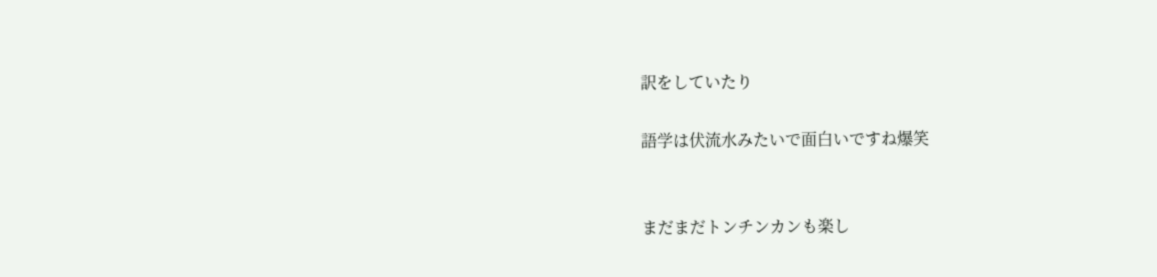訳をしていたり

語学は伏流水みたいで面白いですね爆笑


まだまだトンチンカンも楽し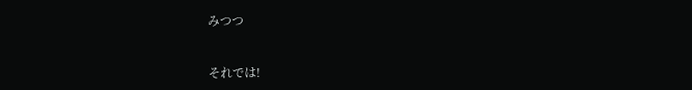みつつ


それでは!